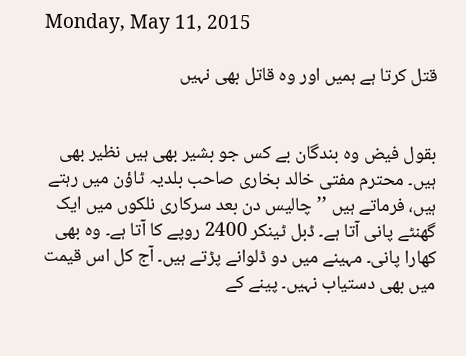Monday, May 11, 2015

قتل کرتا ہے ہمیں اور وہ قاتل بھی نہیں


بقول فیض وہ بندگان بے کس جو بشیر بھی ہیں نظیر بھی ہیں۔ محترم مفتی خالد بخاری صاحب بلدیہ ٹاؤن میں رہتے ہیں، فرماتے ہیں ’’چالیس دن بعد سرکاری نلکوں میں ایک گھنٹے پانی آتا ہے۔ ڈبل ٹینکر 2400 روپے کا آتا ہے۔ وہ بھی کھارا پانی۔ مہینے میں دو ڈلوانے پڑتے ہیں۔ آج کل اس قیمت میں بھی دستیاب نہیں۔ پینے کے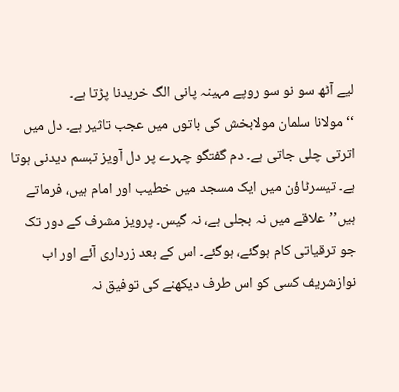لیے آٹھ سو نو سو روپے مہینہ پانی الگ خریدنا پڑتا ہے۔
‘‘ مولانا سلمان مولابخش کی باتوں میں عجب تاثیر ہے۔ دل میں اترتی چلی جاتی ہے۔ دم گفتگو چہرے پر دل آویز تبسم دیدنی ہوتا ہے۔ تیسرٹاؤن میں ایک مسجد میں خطیب اور امام ہیں، فرماتے ہیں’’علاقے میں نہ بجلی ہے، نہ گیس۔ پرویز مشرف کے دور تک جو ترقیاتی کام ہوگئے، ہوگئے۔ اس کے بعد زرداری آئے اور اب نوازشریف کسی کو اس طرف دیکھنے کی توفیق نہ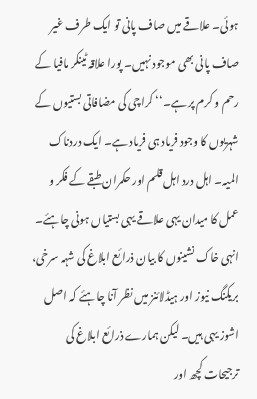ہوئی۔ علاقے میں صاف پانی تو ایک طرف غیر صاف پانی بھی موجود نہیں۔ پورا علاقہ ٹینکر مافیا کے رحم و کرم پر ہے۔‘‘ کراچی کی مضافاتی بستیوں کے شہریوں کا وجود فریاد ہی فریاد ہے۔ ایک دردناک المیہ۔ اہل درد اہل قلم اور حکمران طبقے کے فکر و عمل کا میدان یہی علاقے یہی بستیاں ہونی چاہئے۔ انہی خاک نشینوں کا بیان ذرائع ابلاغ کی شہہ سرخی، بریکنگ نیوز اور ہیڈلائنز میں نظر آنا چاہئے کہ اصل اشوز یہی ہیں۔ لیکن ہمارے ذرائع ابلاغ کی ترجیحات کچھ اور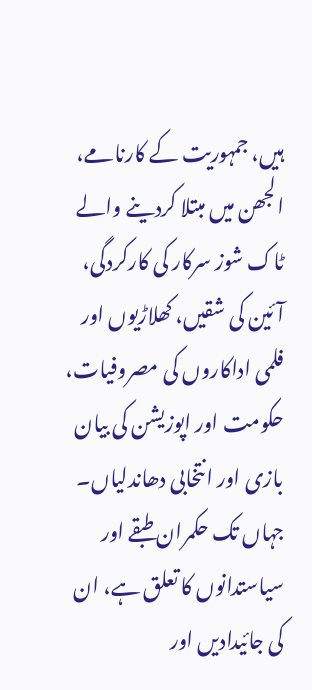ہیں، جمہوریت کے کارنامے، الجھن میں مبتلا کردینے والے ٹاک شوز سرکار کی کارکردگی، آئین کی شقیں، کھلاڑیوں اور فلمی اداکاروں کی مصروفیات، حکومت اور اپوزیشن کی بیان بازی اور انتخابی دھاندلیاں۔ جہاں تک حکمران طبقے اور سیاستدانوں کا تعلق ہے، ان کی جائیدادیں اور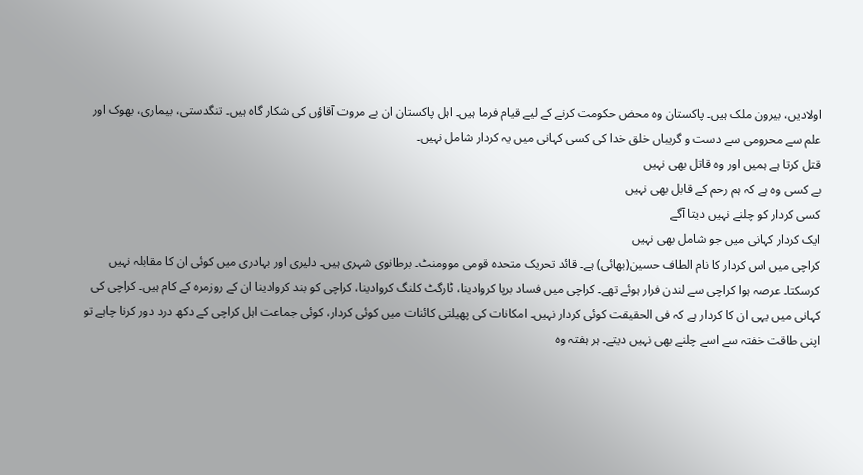اولادیں، بیرون ملک ہیں۔ پاکستان وہ محض حکومت کرنے کے لیے قیام فرما ہیں۔ اہل پاکستان ان بے مروت آقاؤں کی شکار گاہ ہیں۔ تنگدستی، بیماری، بھوک اور علم سے محرومی سے دست و گریباں خلق خدا کی کسی کہانی میں یہ کردار شامل نہیں۔
قتل کرتا ہے ہمیں اور وہ قاتل بھی نہیں
بے کسی وہ ہے کہ ہم رحم کے قابل بھی نہیں
کسی کردار کو چلنے نہیں دیتا آگے
ایک کردار کہانی میں جو شامل بھی نہیں
کراچی میں اس کردار کا نام الطاف حسین(بھائی) ہے۔ قائد تحریک متحدہ قومی موومنٹ۔ برطانوی شہری ہیں۔ دلیری اور بہادری میں کوئی ان کا مقابلہ نہیں کرسکتا۔ عرصہ ہوا کراچی سے لندن فرار ہوئے تھے۔ کراچی میں فساد برپا کروادینا، ٹارگٹ کلنگ کروادینا، کراچی کو بند کروادینا ان کے روزمرہ کے کام ہیں۔ کراچی کی کہانی میں یہی ان کا کردار ہے کہ فی الحقیقت کوئی کردار نہیں۔ امکانات کی پھیلتی کائنات میں کوئی کردار، کوئی جماعت اہل کراچی کے دکھ درد دور کرنا چاہے تو اپنی طاقت خفتہ سے اسے چلنے بھی نہیں دیتے۔ ہر ہفتہ وہ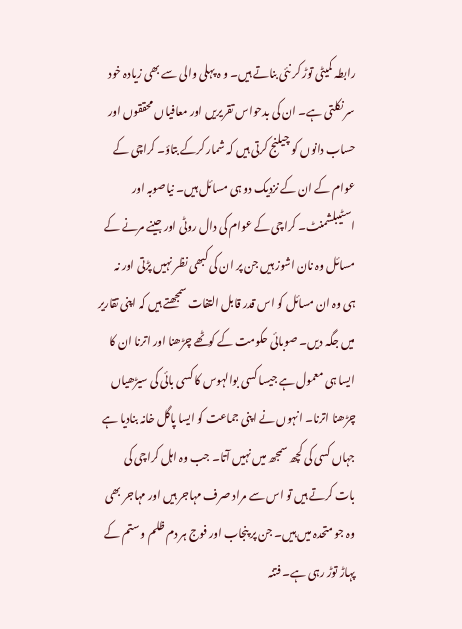رابطہ کمیٹی توڑ کر نئی بناتے ہیں۔ و ہ پہلی والی سے بھی زیادہ خود سر نکلتی ہے۔ ان کی بدحواس تقریریں اور معافیاں محققوں اور حساب دانوں کو چیلنج کرتی ہیں کہ شمار کرکے بتاؤ۔ کراچی کے عوام کے ان کے نزدیک دو ہی مسائل ہیں۔ نیاصوبہ اور اسٹیبلشمنٹ۔ کراچی کے عوام کی دال روٹی اور جینے مرنے کے مسائل وہ نان اشوز ہیں جن پر ان کی کبھی نظر نہیں پڑتی اور نہ ہی وہ ان مسائل کو اس قدر قابل التفات سمجھتے ہیں کہ اپنی تقاریر میں جگہ دیں۔ صوبائی حکومت کے کوٹھے چڑھنا اور اترنا ان کا ایسا ہی معمول ہے جیسا کسی بوالہوس کا کسی بائی کی سیڑھیاں چڑھنا اترنا۔ انہوں نے اپنی جماعت کو ایسا پاگل خانہ بنادیا ہے جہاں کسی کی کچھ سمجھ میں نہیں آتا۔ جب وہ اہل کراچی کی بات کرتے ہیں تو اس سے مراد صرف مہاجر ہیں اور مہاجر بھی وہ جو متحدہ میں ہیں۔ جن پر پنجاب اور فوج ہر دم ظلم و ستم کے پہاڑ توڑ رہی ہے۔ فتنہ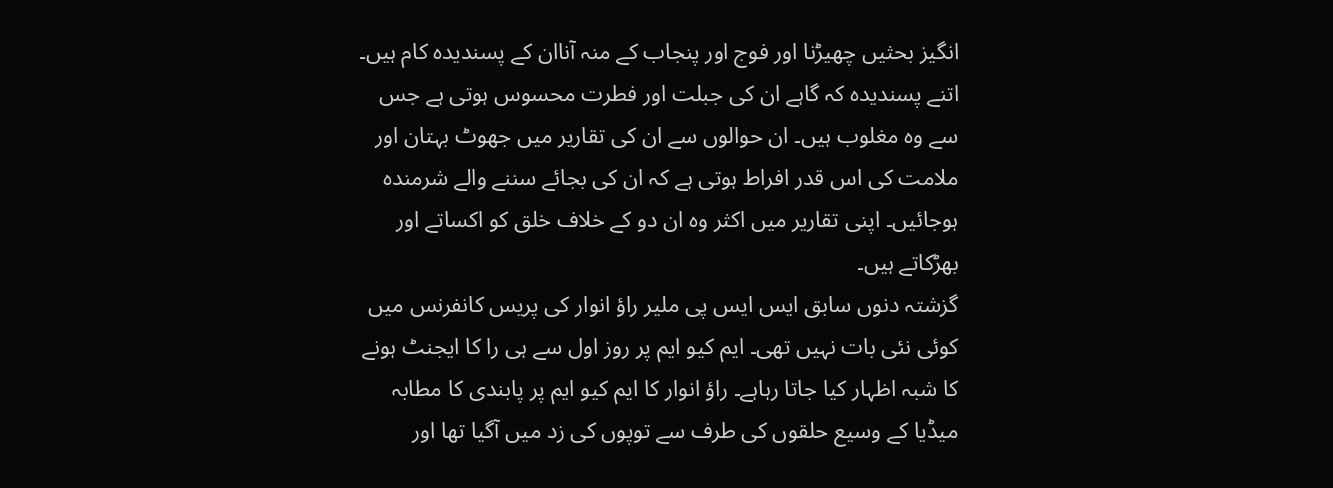انگیز بحثیں چھیڑنا اور فوج اور پنجاب کے منہ آناان کے پسندیدہ کام ہیں۔ اتنے پسندیدہ کہ گاہے ان کی جبلت اور فطرت محسوس ہوتی ہے جس سے وہ مغلوب ہیں۔ ان حوالوں سے ان کی تقاریر میں جھوٹ بہتان اور ملامت کی اس قدر افراط ہوتی ہے کہ ان کی بجائے سننے والے شرمندہ ہوجائیں۔ اپنی تقاریر میں اکثر وہ ان دو کے خلاف خلق کو اکساتے اور بھڑکاتے ہیں۔
گزشتہ دنوں سابق ایس ایس پی ملیر راؤ انوار کی پریس کانفرنس میں کوئی نئی بات نہیں تھی۔ ایم کیو ایم پر روز اول سے ہی را کا ایجنٹ ہونے کا شبہ اظہار کیا جاتا رہاہے۔ راؤ انوار کا ایم کیو ایم پر پابندی کا مطابہ میڈیا کے وسیع حلقوں کی طرف سے توپوں کی زد میں آگیا تھا اور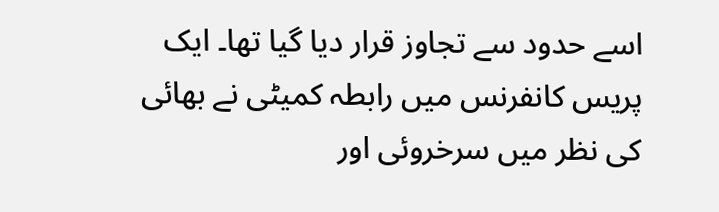اسے حدود سے تجاوز قرار دیا گیا تھا۔ ایک پریس کانفرنس میں رابطہ کمیٹی نے بھائی کی نظر میں سرخروئی اور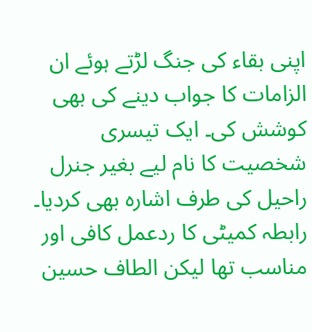اپنی بقاء کی جنگ لڑتے ہوئے ان الزامات کا جواب دینے کی بھی کوشش کی۔ ایک تیسری شخصیت کا نام لیے بغیر جنرل راحیل کی طرف اشارہ بھی کردیا۔ رابطہ کمیٹی کا ردعمل کافی اور مناسب تھا لیکن الطاف حسین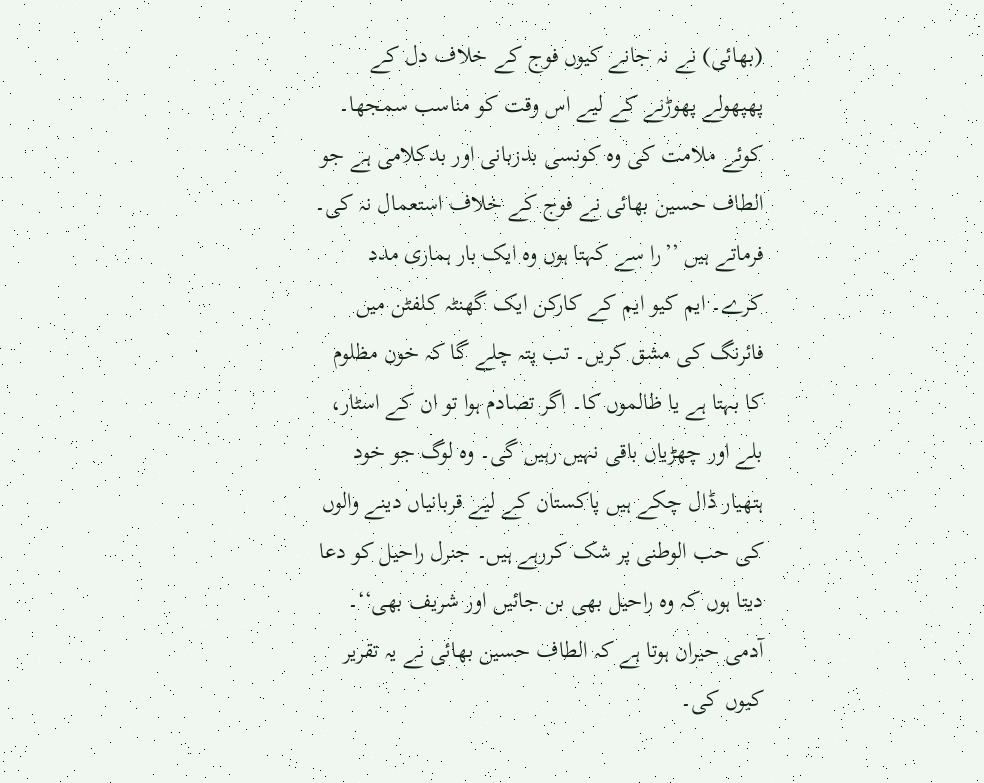(بھائی) نے نہ جانے کیوں فوج کے خلاف دل کے پھپھولے پھوڑنے کے لیے اس وقت کو مناسب سمجھا۔ کوئے ملامت کی وہ کونسی بدزبانی اور بدکلامی ہے جو الطاف حسین بھائی نے فوج کے خلاف استعمال نہ کی۔ فرماتے ہیں ’’را سے کہتا ہوں وہ ایک بار ہماری مدد کرے۔ ایم کیو ایم کے کارکن ایک گھنٹہ کلفٹن میں فائرنگ کی مشق کریں۔ تب پتہ چلے گا کہ خون مظلوم کا بہتا ہے یا ظالموں کا۔ اگر تصادم ہوا تو ان کے اسٹار، بلے اور چھڑیاں باقی نہیں رہیں گی۔ وہ لوگ جو خود ہتھیار ڈال چکے ہیں پاکستان کے لیے قربانیاں دینے والوں کی حب الوطنی پر شک کررہے ہیں۔ جنرل راحیل کو دعا دیتا ہوں کہ وہ راحیل بھی بن جائیں اور شریف بھی‘‘۔ آدمی حیران ہوتا ہے کہ الطاف حسین بھائی نے یہ تقریر کیوں کی۔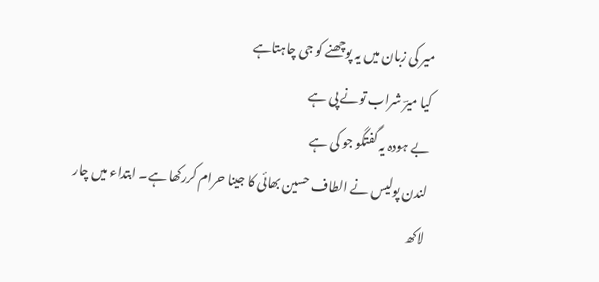میر کی زبان میں یہ پوچھنے کو جی چاہتاہے
کیا میرؔ شراب تونے پی ہے
بے ہودہ یہ گفتگو جو کی ہے
لندن پولیس نے الطاف حسین بھائی کا جینا حرام کررکھا ہے۔ ابتداء میں چار لاکھ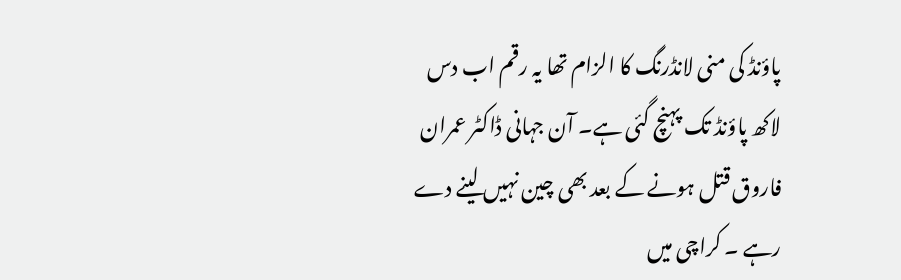پاؤنڈ کی منی لانڈرنگ کا الزام تھا یہ رقم اب دس لاکھ پاؤنڈ تک پہنچ گئی ہے۔ آن جہانی ڈاکٹر عمران فاروق قتل ہونے کے بعد بھی چین نہیں لینے دے رہے ۔ کراچی میں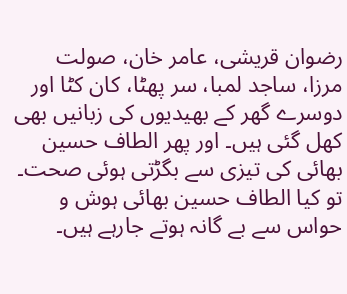رضوان قریشی، عامر خان، صولت مرزا، ساجد لمبا، سر پھٹا، کان کٹا اور دوسرے گھر کے بھیدیوں کی زبانیں بھی کھل گئی ہیں۔ اور پھر الطاف حسین بھائی کی تیزی سے بگڑتی ہوئی صحت۔ تو کیا الطاف حسین بھائی ہوش و حواس سے بے گانہ ہوتے جارہے ہیں۔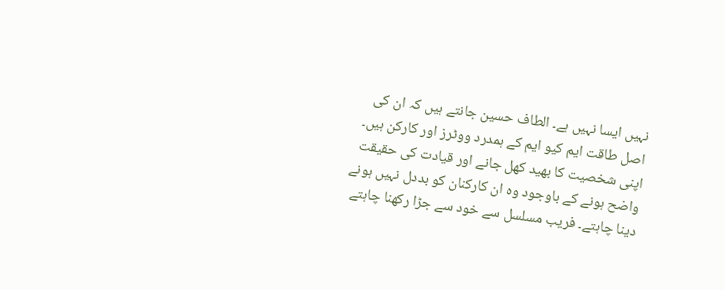نہیں ایسا نہیں ہے۔ الطاف حسین جانتے ہیں کہ ان کی اصل طاقت ایم کیو ایم کے ہمدرد ووٹرز اور کارکن ہیں۔ اپنی شخصیت کا بھید کھل جانے اور قیادت کی حقیقت واضح ہونے کے باوجود وہ ان کارکنان کو بددل نہیں ہونے دینا چاہتے۔ فریب مسلسل سے خود سے جڑا رکھنا چاہتے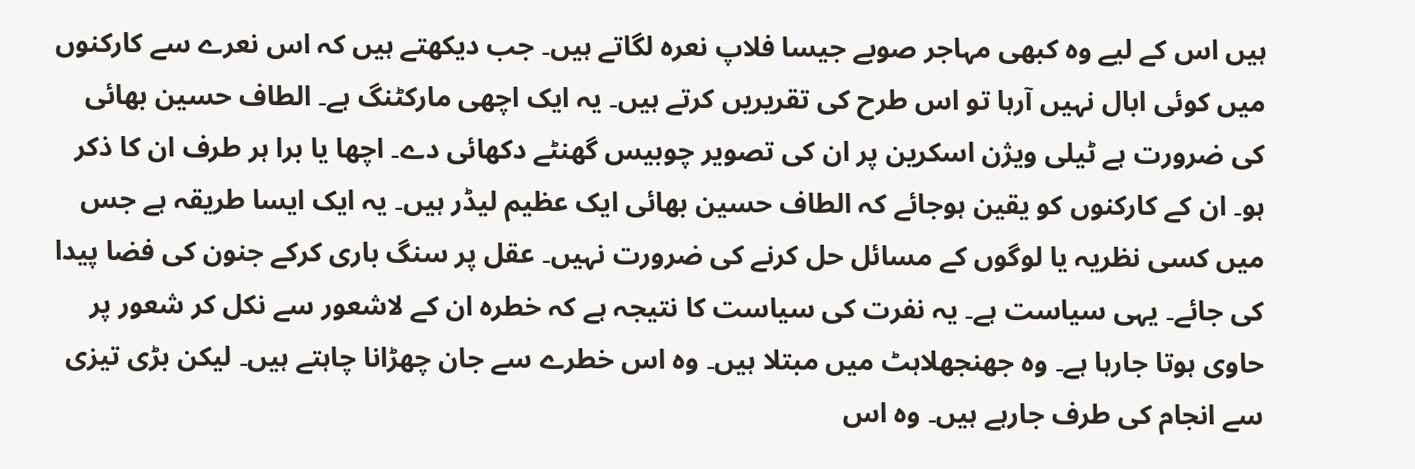ہیں اس کے لیے وہ کبھی مہاجر صوبے جیسا فلاپ نعرہ لگاتے ہیں۔ جب دیکھتے ہیں کہ اس نعرے سے کارکنوں میں کوئی ابال نہیں آرہا تو اس طرح کی تقریریں کرتے ہیں۔ یہ ایک اچھی مارکٹنگ ہے۔ الطاف حسین بھائی کی ضرورت ہے ٹیلی ویژن اسکرین پر ان کی تصویر چوبیس گھنٹے دکھائی دے۔ اچھا یا برا ہر طرف ان کا ذکر ہو۔ ان کے کارکنوں کو یقین ہوجائے کہ الطاف حسین بھائی ایک عظیم لیڈر ہیں۔ یہ ایک ایسا طریقہ ہے جس میں کسی نظریہ یا لوگوں کے مسائل حل کرنے کی ضرورت نہیں۔ عقل پر سنگ باری کرکے جنون کی فضا پیدا کی جائے۔ یہی سیاست ہے۔ یہ نفرت کی سیاست کا نتیجہ ہے کہ خطرہ ان کے لاشعور سے نکل کر شعور پر حاوی ہوتا جارہا ہے۔ وہ جھنجھلاہٹ میں مبتلا ہیں۔ وہ اس خطرے سے جان چھڑانا چاہتے ہیں۔ لیکن بڑی تیزی سے انجام کی طرف جارہے ہیں۔ وہ اس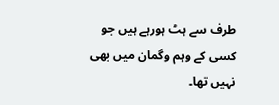طرف سے ہٹ ہورہے ہیں جو کسی کے وہم وگمان میں بھی نہیں تھا۔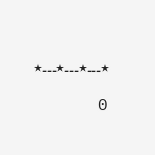٭۔۔۔٭۔۔۔٭۔۔۔٭

0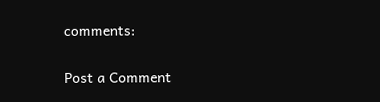comments:

Post a Comment